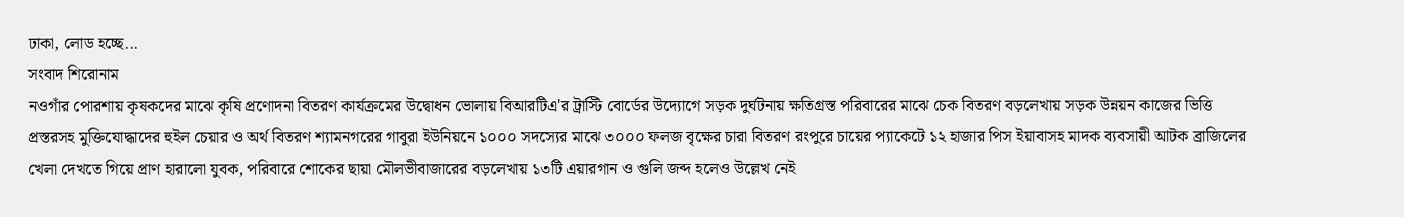ঢাকা, লোড হচ্ছে...
সংবাদ শিরোনাম
নওগাঁর পোরশায় কৃষকদের মাঝে কৃষি প্রণোদনা বিতরণ কার্যক্রমের উদ্বোধন ভোলায় বিআরটিএ'র ট্রাস্টি বোর্ডের উদ্যোগে সড়ক দুর্ঘটনায় ক্ষতিগ্রস্ত পরিবারের মাঝে চেক বিতরণ বড়লেখায় সড়ক উন্নয়ন কাজের ভিত্তি প্রস্তরসহ মুক্তিযোদ্ধাদের হুইল চেয়ার ও অর্থ বিতরণ শ্যামনগরের গাবুরা ইউনিয়নে ১০০০ সদস্যের মাঝে ৩০০০ ফলজ বৃক্ষের চারা বিতরণ রংপুরে চায়ের প্যাকেটে ১২ হাজার পিস ইয়াবাসহ মাদক ব্যবসায়ী আটক ব্রাজিলের খেলা দেখতে গিয়ে প্রাণ হারালো যুবক, পরিবারে শোকের ছায়া মৌলভীবাজারের বড়লেখায় ১৩টি এয়ারগান ও গুলি জব্দ হলেও উল্লেখ নেই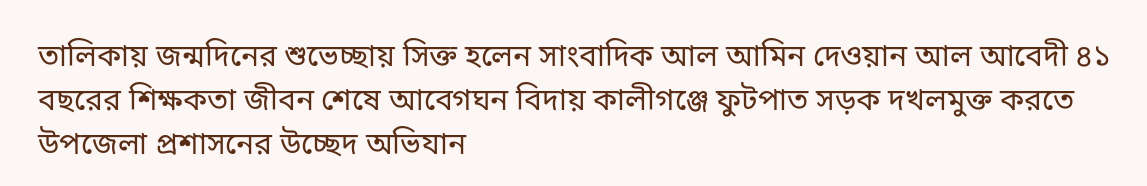তালিকায় জন্মদিনের শুভেচ্ছায় সিক্ত হলেন সাংবাদিক আল আমিন দেওয়ান আল আবেদী ৪১ বছরের শিক্ষকতা জীবন শেষে আবেগঘন বিদায় কালীগঞ্জে ফুটপাত সড়ক দখলমুক্ত করতে উপজেলা প্রশাসনের উচ্ছেদ অভিযান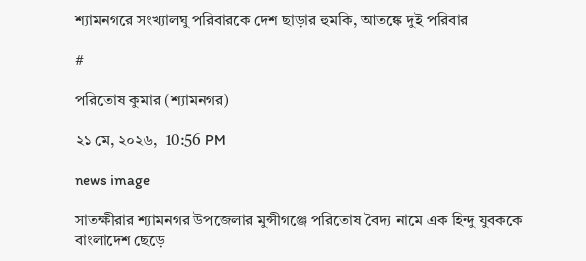শ্যামনগরে সংখ্যালঘু পরিবারকে দেশ ছাড়ার হুমকি, আতঙ্কে দুই পরিবার

#

পরিতোষ কুমার (শ্যামনগর)

২১ মে, ২০২৬,  10:56 PM

news image

সাতক্ষীরার শ্যামনগর উপজেলার মুন্সীগঞ্জে পরিতোষ বৈদ্য নামে এক হিন্দু যুবককে বাংলাদেশ ছেড়ে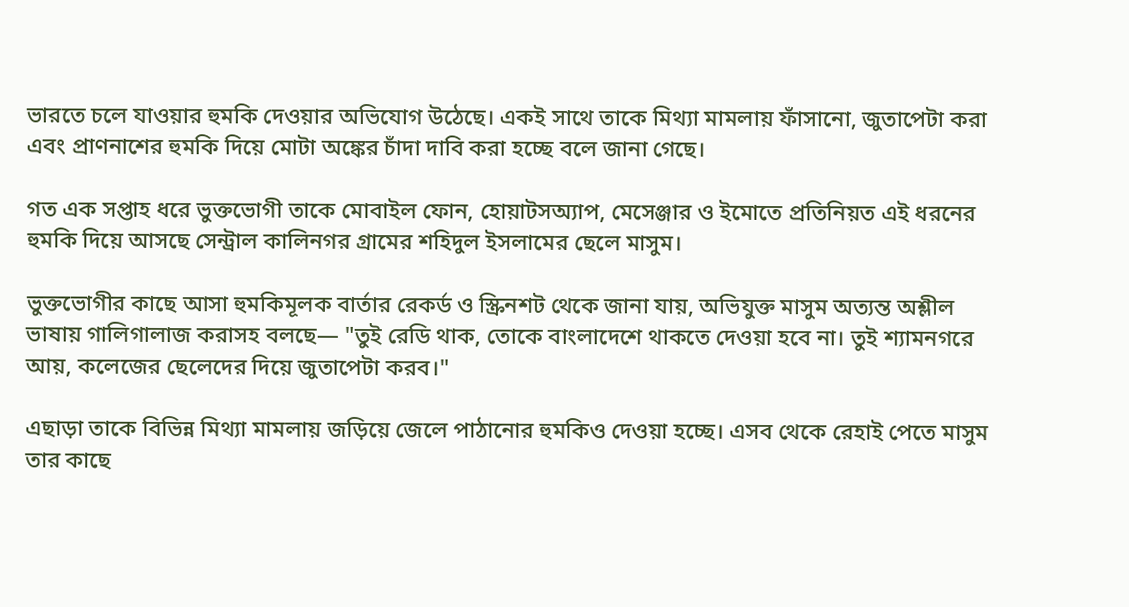ভারতে চলে যাওয়ার হুমকি দেওয়ার অভিযোগ উঠেছে। একই সাথে তাকে মিথ্যা মামলায় ফাঁসানো, জুতাপেটা করা এবং প্রাণনাশের হুমকি দিয়ে মোটা অঙ্কের চাঁদা দাবি করা হচ্ছে বলে জানা গেছে।

গত এক সপ্তাহ ধরে ভুক্তভোগী তাকে মোবাইল ফোন, হোয়াটসঅ্যাপ, মেসেঞ্জার ও ইমোতে প্রতিনিয়ত এই ধরনের হুমকি দিয়ে আসছে সেন্ট্রাল কালিনগর গ্রামের শহিদুল ইসলামের ছেলে মাসুম।

ভুক্তভোগীর কাছে আসা হুমকিমূলক বার্তার রেকর্ড ও স্ক্রিনশট থেকে জানা যায়, অভিযুক্ত মাসুম অত্যন্ত অশ্লীল ভাষায় গালিগালাজ করাসহ বলছে— "তুই রেডি থাক, তোকে বাংলাদেশে থাকতে দেওয়া হবে না। তুই শ্যামনগরে আয়, কলেজের ছেলেদের দিয়ে জুতাপেটা করব।"

এছাড়া তাকে বিভিন্ন মিথ্যা মামলায় জড়িয়ে জেলে পাঠানোর হুমকিও দেওয়া হচ্ছে। এসব থেকে রেহাই পেতে মাসুম তার কাছে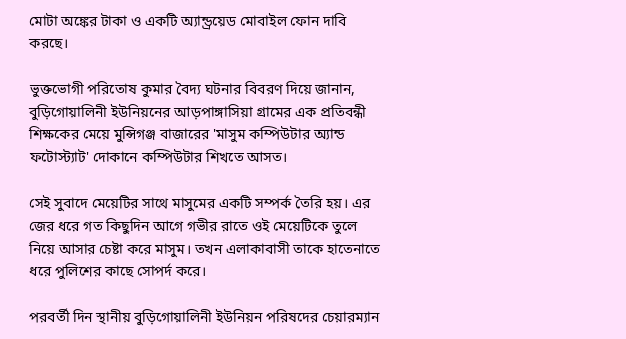মোটা অঙ্কের টাকা ও একটি অ্যান্ড্রয়েড মোবাইল ফোন দাবি করছে।

ভুক্তভোগী পরিতোষ কুমার বৈদ্য ঘটনার বিবরণ দিয়ে জানান, বুড়িগোয়ালিনী ইউনিয়নের আড়পাঙ্গাসিয়া গ্রামের এক প্রতিবন্ধী শিক্ষকের মেয়ে মুন্সিগঞ্জ বাজারের 'মাসুম কম্পিউটার অ্যান্ড ফটোস্ট্যাট' দোকানে কম্পিউটার শিখতে আসত।

সেই সুবাদে মেয়েটির সাথে মাসুমের একটি সম্পর্ক তৈরি হয়। এর জের ধরে গত কিছুদিন আগে গভীর রাতে ওই মেয়েটিকে তুলে নিয়ে আসার চেষ্টা করে মাসুম। তখন এলাকাবাসী তাকে হাতেনাতে ধরে পুলিশের কাছে সোপর্দ করে।

পরবর্তী দিন স্থানীয় বুড়িগোয়ালিনী ইউনিয়ন পরিষদের চেয়ারম্যান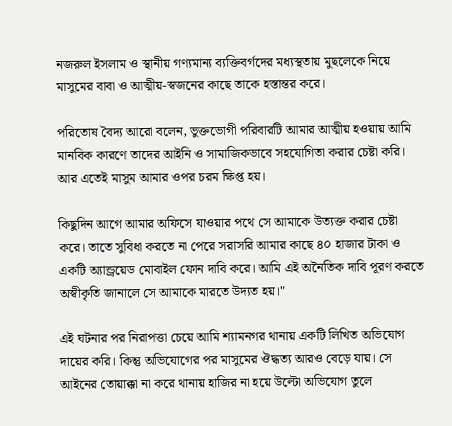নজরুল ইসলাম ও স্থানীয় গণ্যমান্য ব্যক্তিবর্গদের মধ্যস্থতায় মুছলেকে নিয়ে মাসুমের বাবা ও আত্মীয়-স্বজনের কাছে তাকে হস্তান্তর করে।

পরিতোষ বৈদ্য আরো বলেন, ভুক্তভোগী পরিবারটি আমার আত্মীয় হওয়ায় আমি মানবিক কারণে তাদের আইনি ও সামাজিকভাবে সহযোগিতা করার চেষ্টা করি। আর এতেই মাসুম আমার ওপর চরম ক্ষিপ্ত হয়।

কিছুদিন আগে আমার অফিসে যাওয়ার পথে সে আমাকে উত্যক্ত করার চেষ্টা করে। তাতে সুবিধা করতে না পেরে সরাসরি আমার কাছে ৪০ হাজার টাকা ও একটি অ্যান্ড্রয়েড মোবাইল ফোন দাবি করে। আমি এই অনৈতিক দাবি পূরণ করতে অস্বীকৃতি জানালে সে আমাকে মারতে উদ্যত হয়।"

এই ঘটনার পর নিরাপত্তা চেয়ে আমি শ্যামনগর থানায় একটি লিখিত অভিযোগ দায়ের করি। কিন্তু অভিযোগের পর মাসুমের ঔদ্ধত্য আরও বেড়ে যায়। সে আইনের তোয়াক্কা না করে থানায় হাজির না হয়ে উল্টো অভিযোগ তুলে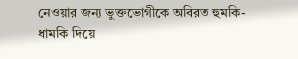নেওয়ার জন্য ভুক্তভোগীকে অবিরত হুমকি-ধামকি দিয়ে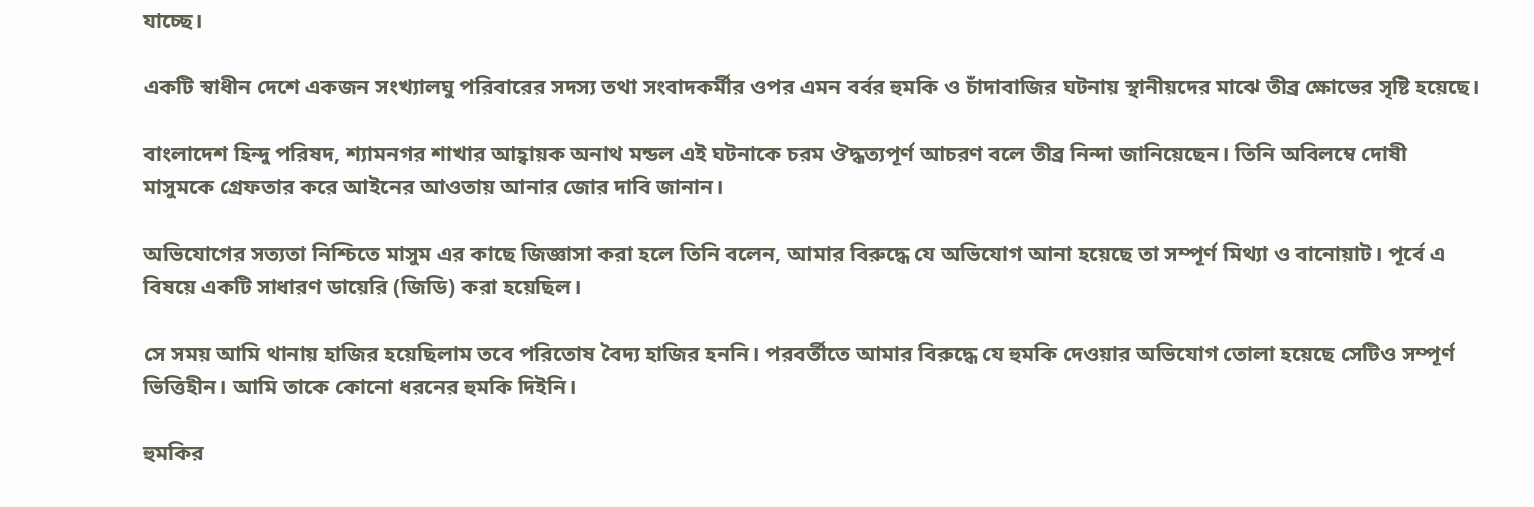যাচ্ছে।

একটি স্বাধীন দেশে একজন সংখ্যালঘু পরিবারের সদস্য তথা সংবাদকর্মীর ওপর এমন বর্বর হুমকি ও চাঁদাবাজির ঘটনায় স্থানীয়দের মাঝে তীব্র ক্ষোভের সৃষ্টি হয়েছে।

বাংলাদেশ হিন্দু পরিষদ, শ্যামনগর শাখার আহ্বায়ক অনাথ মন্ডল এই ঘটনাকে চরম ঔদ্ধত্যপূর্ণ আচরণ বলে তীব্র নিন্দা জানিয়েছেন। তিনি অবিলম্বে দোষী মাসুমকে গ্রেফতার করে আইনের আওতায় আনার জোর দাবি জানান।

অভিযোগের সত্যতা নিশ্চিতে মাসুম এর কাছে জিজ্ঞাসা করা হলে তিনি বলেন, আমার বিরুদ্ধে যে অভিযোগ আনা হয়েছে তা সম্পূর্ণ মিথ্যা ও বানোয়াট। পূর্বে এ বিষয়ে একটি সাধারণ ডায়েরি (জিডি) করা হয়েছিল।

সে সময় আমি থানায় হাজির হয়েছিলাম তবে পরিতোষ বৈদ্য হাজির হননি। পরবর্তীতে আমার বিরুদ্ধে যে হুমকি দেওয়ার অভিযোগ তোলা হয়েছে সেটিও সম্পূর্ণ ভিত্তিহীন। আমি তাকে কোনো ধরনের হুমকি দিইনি।

হুমকির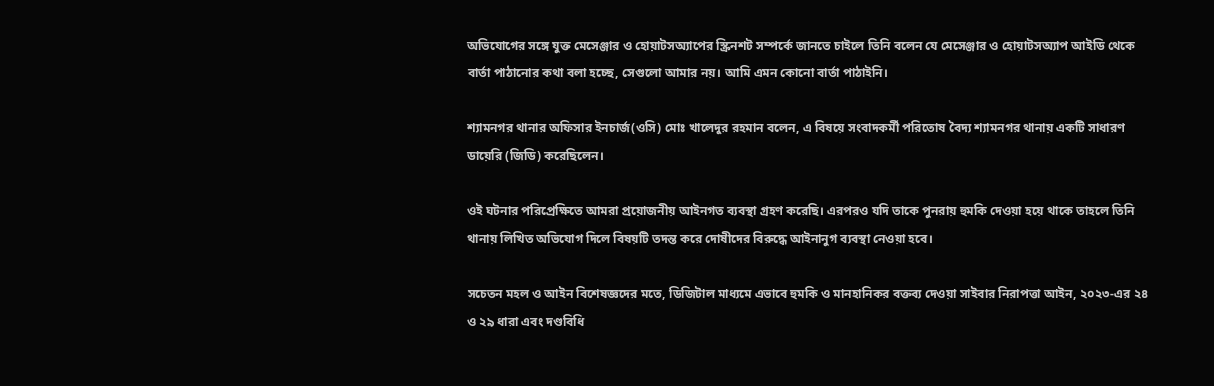অভিযোগের সঙ্গে যুক্ত মেসেঞ্জার ও হোয়াটসঅ্যাপের স্ক্রিনশট সম্পর্কে জানতে চাইলে তিনি বলেন যে মেসেঞ্জার ও হোয়াটসঅ্যাপ আইডি থেকে বার্তা পাঠানোর কথা বলা হচ্ছে, সেগুলো আমার নয়। আমি এমন কোনো বার্তা পাঠাইনি।

শ্যামনগর থানার অফিসার ইনচার্জ(ওসি) মোঃ খালেদুর রহমান বলেন, এ বিষয়ে সংবাদকর্মী পরিতোষ বৈদ্য শ্যামনগর থানায় একটি সাধারণ ডায়েরি (জিডি) করেছিলেন।

ওই ঘটনার পরিপ্রেক্ষিতে আমরা প্রয়োজনীয় আইনগত ব্যবস্থা গ্রহণ করেছি। এরপরও যদি তাকে পুনরায় হুমকি দেওয়া হয়ে থাকে তাহলে তিনি থানায় লিখিত অভিযোগ দিলে বিষয়টি তদন্ত করে দোষীদের বিরুদ্ধে আইনানুগ ব্যবস্থা নেওয়া হবে।

সচেতন মহল ও আইন বিশেষজ্ঞদের মতে, ডিজিটাল মাধ্যমে এভাবে হুমকি ও মানহানিকর বক্তব্য দেওয়া সাইবার নিরাপত্তা আইন, ২০২৩-এর ২৪ ও ২৯ ধারা এবং দণ্ডবিধি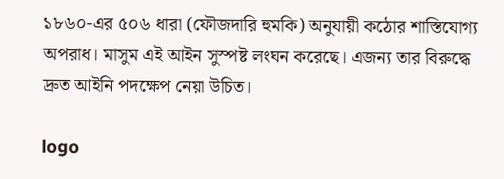১৮৬০-এর ৫০৬ ধারা (ফৌজদারি হুমকি) অনুযায়ী কঠোর শাস্তিযোগ্য অপরাধ। মাসুম এই আইন সুস্পষ্ট লংঘন করেছে। এজন্য তার বিরুদ্ধে দ্রুত আইনি পদক্ষেপ নেয়া উচিত।

logo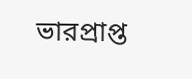ভারপ্রাপ্ত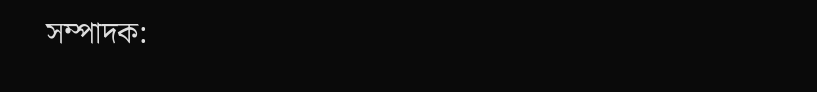সম্পাদক: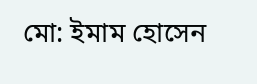মো: ইমাম হোসেন